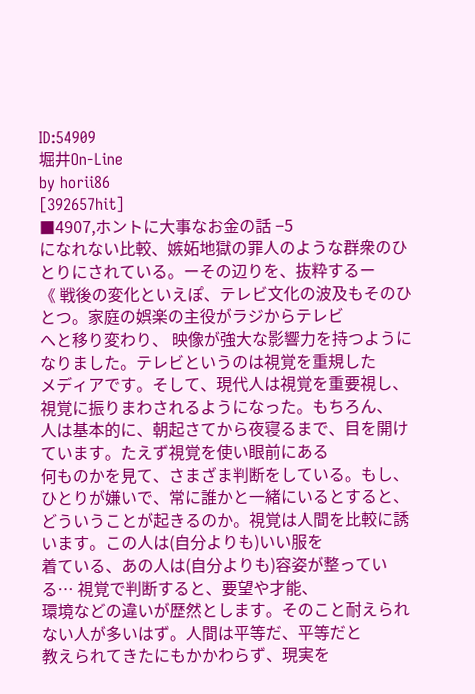ID:54909
堀井On-Line
by horii86
[392657hit]
■4907,ホントに大事なお金の話 −5
になれない比較、嫉妬地獄の罪人のような群衆のひとりにされている。ーその辺りを、抜粋するー
《 戦後の変化といえぽ、テレビ文化の波及もそのひとつ。家庭の娯楽の主役がラジからテレビ
へと移り変わり、 映像が強大な影響力を持つようになりました。テレビというのは視覚を重規した
メディアです。そして、現代人は視覚を重要視し、視覚に振りまわされるようになった。もちろん、
人は基本的に、朝起さてから夜寝るまで、目を開けています。たえず視覚を使い眼前にある
何ものかを見て、さまざま判断をしている。もし、ひとりが嫌いで、常に誰かと一緒にいるとすると、
どういうことが起きるのか。視覚は人間を比較に誘います。この人は(自分よりも)いい服を
着ている、あの人は(自分よりも)容姿が整っている… 視覚で判断すると、要望や才能、
環境などの違いが歴然とします。そのこと耐えられない人が多いはず。人間は平等だ、平等だと
教えられてきたにもかかわらず、現実を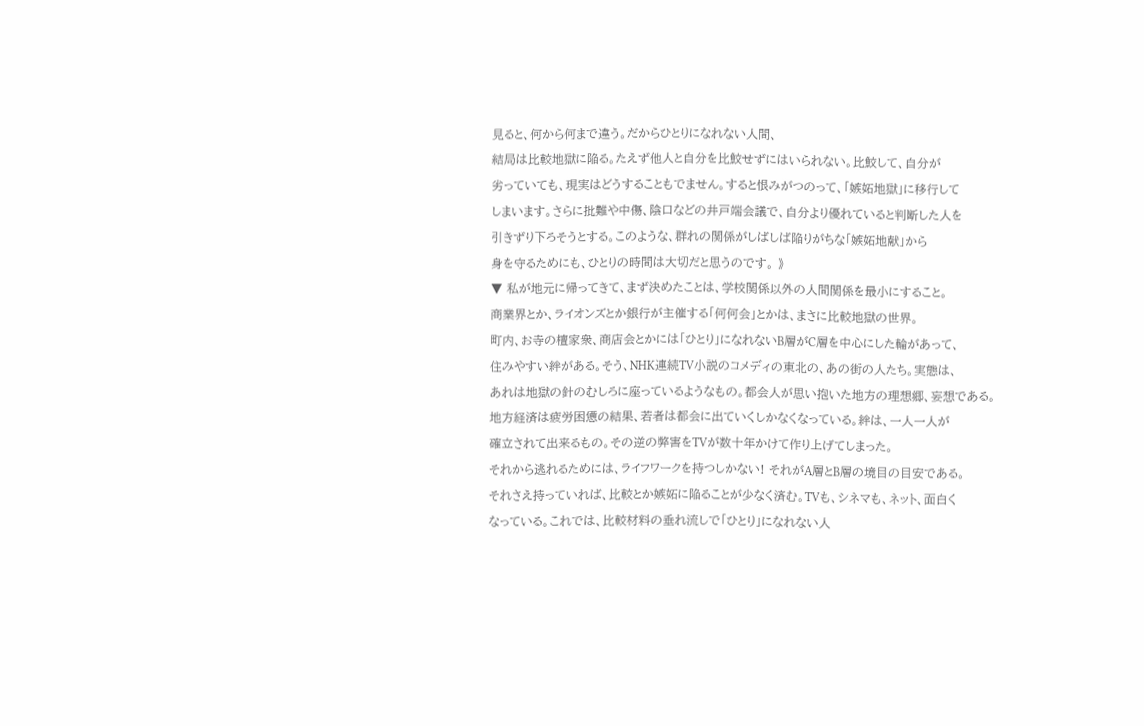見ると、何から何まで違う。だからひとりになれない人間、
結局は比較地獄に陥る。たえず他人と自分を比鮫せずにはいられない。比鮫して、自分が
劣っていても、現実はどうすることもでません。すると恨みがつのって、「嫉妬地獄」に移行して
しまいます。さらに批難や中傷、陰口などの井戸端会議で、自分より優れていると判断した人を
引きずり下ろそうとする。このような、群れの関係がしばしば陥りがちな「嫉妬地献」から
身を守るためにも、ひとりの時間は大切だと思うのです。 》
▼ 私が地元に帰ってきて、まず決めたことは、学校関係以外の人間関係を最小にすること。
商業界とか、ライオンズとか銀行が主催する「何何会」とかは、まさに比較地獄の世界。
町内、お寺の檀家衆、商店会とかには「ひとり」になれないB層がC層を中心にした輪があって、
住みやすい絆がある。そう、NHK連続TV小説のコメディの東北の、あの街の人たち。実態は、
あれは地獄の針のむしろに座っているようなもの。都会人が思い抱いた地方の理想郷、妄想である。
地方経済は疲労困憊の結果、若者は都会に出ていくしかなくなっている。絆は、一人一人が
確立されて出来るもの。その逆の弊害をTVが数十年かけて作り上げてしまった。
それから逃れるためには、ライフワークを持つしかない! それがA層とB層の境目の目安である。
それさえ持っていれば、比較とか嫉妬に陥ることが少なく済む。TVも、シネマも、ネット、面白く
なっている。これでは、比較材料の垂れ流しで「ひとり」になれない人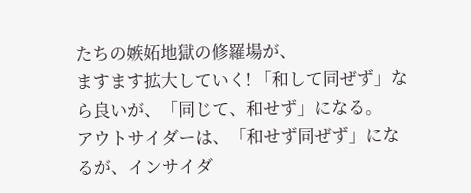たちの嫉妬地獄の修羅場が、
ますます拡大していく! 「和して同ぜず」なら良いが、「同じて、和せず」になる。
アウトサイダーは、「和せず同ぜず」になるが、インサイダ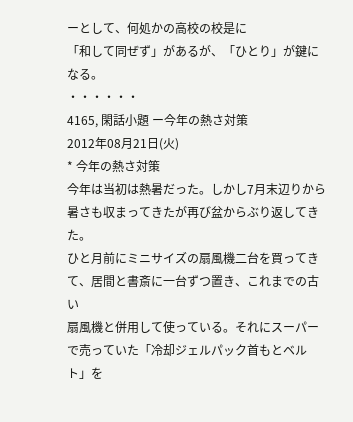ーとして、何処かの高校の校是に
「和して同ぜず」があるが、「ひとり」が鍵になる。
・・・・・・
4165, 閑話小題 ー今年の熱さ対策
2012年08月21日(火)
* 今年の熱さ対策
今年は当初は熱暑だった。しかし7月末辺りから暑さも収まってきたが再び盆からぶり返してきた。
ひと月前にミニサイズの扇風機二台を買ってきて、居間と書斎に一台ずつ置き、これまでの古い
扇風機と併用して使っている。それにスーパーで売っていた「冷却ジェルパック首もとベルト」を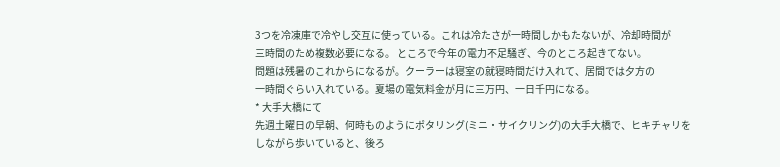3つを冷凍庫で冷やし交互に使っている。これは冷たさが一時間しかもたないが、冷却時間が
三時間のため複数必要になる。 ところで今年の電力不足騒ぎ、今のところ起きてない。
問題は残暑のこれからになるが。クーラーは寝室の就寝時間だけ入れて、居間では夕方の
一時間ぐらい入れている。夏場の電気料金が月に三万円、一日千円になる。
* 大手大橋にて
先週土曜日の早朝、何時ものようにポタリング(ミニ・サイクリング)の大手大橋で、ヒキチャリを
しながら歩いていると、後ろ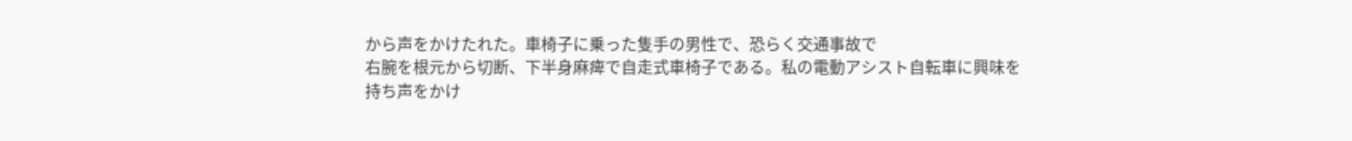から声をかけたれた。車椅子に乗った隻手の男性で、恐らく交通事故で
右腕を根元から切断、下半身麻痺で自走式車椅子である。私の電動アシスト自転車に興味を
持ち声をかけ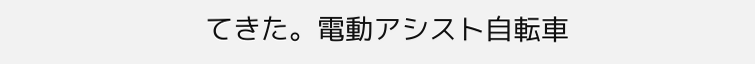てきた。電動アシスト自転車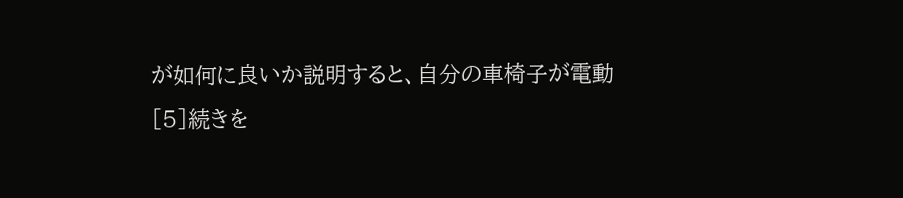が如何に良いか説明すると、自分の車椅子が電動
[5]続きを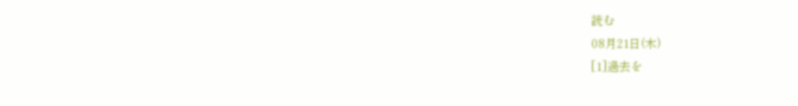読む
08月21日(木)
[1]過去を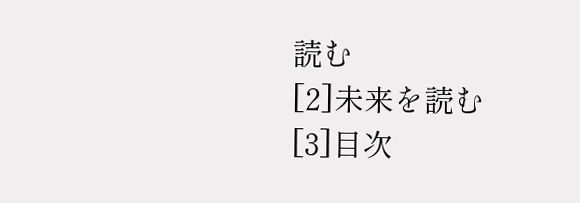読む
[2]未来を読む
[3]目次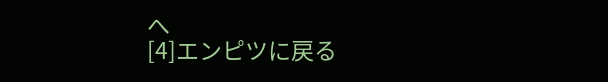へ
[4]エンピツに戻る